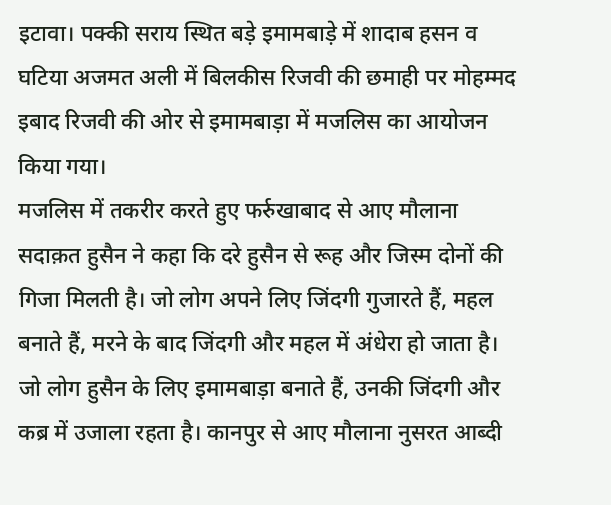इटावा। पक्की सराय स्थित बड़े इमामबाड़े में शादाब हसन व घटिया अजमत अली में बिलकीस रिजवी की छमाही पर मोहम्मद इबाद रिजवी की ओर से इमामबाड़ा में मजलिस का आयोजन किया गया।
मजलिस में तकरीर करते हुए फर्रुखाबाद से आए मौलाना सदाक़त हुसैन ने कहा कि दरे हुसैन से रूह और जिस्म दोनों की गिजा मिलती है। जो लोग अपने लिए जिंदगी गुजारते हैं, महल बनाते हैं, मरने के बाद जिंदगी और महल में अंधेरा हो जाता है।
जो लोग हुसैन के लिए इमामबाड़ा बनाते हैं, उनकी जिंदगी और कब्र में उजाला रहता है। कानपुर से आए मौलाना नुसरत आब्दी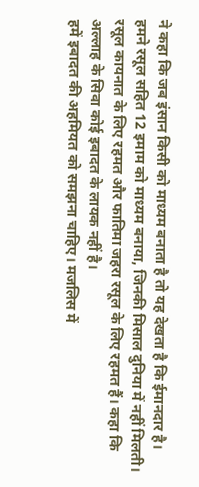ने कहा कि जब इंसान किसी को माध्यम बनाता है तो यह देखता है कि ईमानदार है।
हमने रसूल सहित 12 इमाम को माध्यम बनाया, जिनकी मिसाल दुनिया में नहीं मिलती। रसूल कायनात के लिए रहमत और फातिमा जहरा रसूल के लिए रहमत हैं। कहा कि अल्लाह के सिवा कोई इबादत के लायक नहीं है।
हमें इबादत की अहमियत को समझना चाहिए। मजलिस में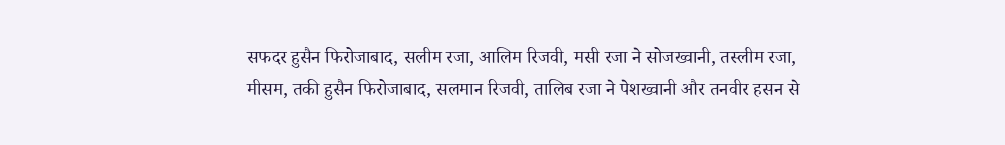सफदर हुसैन फिरोजाबाद, सलीम रजा, आलिम रिजवी, मसी रजा ने सोजख्वानी, तस्लीम रजा, मीसम, तकी हुसैन फिरोजाबाद, सलमान रिजवी, तालिब रजा ने पेशख्वानी और तनवीर हसन से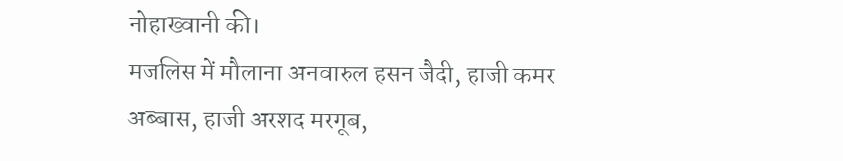नोहाख्वानी की।
मजलिस में मौलाना अनवारुल हसन जैदी, हाजी कमर अब्बास, हाजी अरशद मरगूब,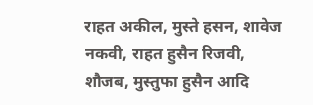राहत अकील, मुस्ते हसन, शावेज नकवी, राहत हुसैन रिजवी, शौजब, मुस्तुफा हुसैन आदि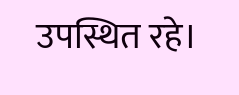उपस्थित रहे।